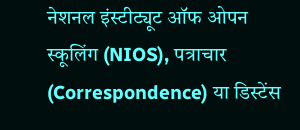नेशनल इंस्टीट्यूट ऑफ ओपन स्कूलिंग (NIOS), पत्राचार (Correspondence) या डिस्टेंस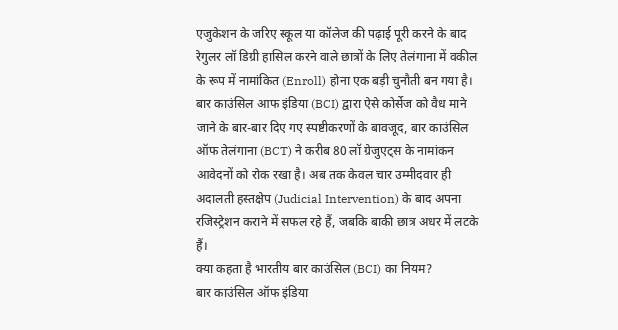एजुकेशन के जरिए स्कूल या कॉलेज की पढ़ाई पूरी करने के बाद रेगुलर लॉ डिग्री हासिल करने वाले छात्रों के लिए तेलंगाना में वकील के रूप में नामांकित (Enroll) होना एक बड़ी चुनौती बन गया है।
बार काउंसिल आफ इंडिया (BCI) द्वारा ऐसे कोर्सेज को वैध माने जाने के बार-बार दिए गए स्पष्टीकरणों के बावजूद, बार काउंसिल ऑफ तेलंगाना (BCT) ने करीब 80 लॉ ग्रेजुएट्स के नामांकन आवेदनों को रोक रखा है। अब तक केवल चार उम्मीदवार ही अदालती हस्तक्षेप (Judicial Intervention) के बाद अपना रजिस्ट्रेशन कराने में सफल रहे हैं, जबकि बाकी छात्र अधर में लटके हैं।
क्या कहता है भारतीय बार काउंसिल (BCI) का नियम?
बार काउंसिल ऑफ इंडिया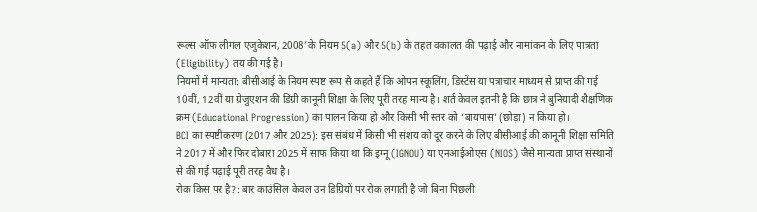रूल्स ऑफ लीगल एजुकेशन, 2008′ के नियम 5(a) और 5(b) के तहत वकालत की पढ़ाई और नामांकन के लिए पात्रता (Eligibility) तय की गई है।
नियमों में मान्यता: बीसीआई के नियम स्पष्ट रूप से कहते हैं कि ओपन स्कूलिंग, डिस्टेंस या पत्राचार माध्यम से प्राप्त की गई 10वीं, 12वीं या ग्रेजुएशन की डिग्री कानूनी शिक्षा के लिए पूरी तरह मान्य है। शर्त केवल इतनी है कि छात्र ने बुनियादी शैक्षणिक क्रम (Educational Progression) का पालन किया हो और किसी भी स्तर को ‘बायपास’ (छोड़ा) न किया हो।
BCI का स्पष्टीकरण (2017 और 2025): इस संबंध में किसी भी संशय को दूर करने के लिए बीसीआई की कानूनी शिक्षा समिति ने 2017 में और फिर दोबारा 2025 में साफ किया था कि इग्नू (IGNOU) या एनआईओएस (NIOS) जैसे मान्यता प्राप्त संस्थानों से की गई पढ़ाई पूरी तरह वैध है।
रोक किस पर है?: बार काउंसिल केवल उन डिग्रियों पर रोक लगाती है जो बिना पिछली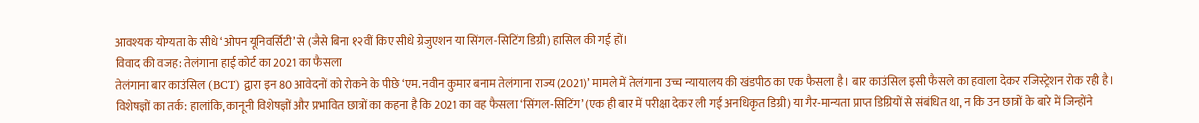आवश्यक योग्यता के सीधे ‘ओपन यूनिवर्सिटी’ से (जैसे बिना १२वीं किए सीधे ग्रेजुएशन या सिंगल-सिटिंग डिग्री) हासिल की गई हों।
विवाद की वजह: तेलंगाना हाई कोर्ट का 2021 का फैसला
तेलंगाना बार काउंसिल (BCT) द्वारा इन 80 आवेदनों को रोकने के पीछे ‘एम. नवीन कुमार बनाम तेलंगाना राज्य (2021)’ मामले में तेलंगाना उच्च न्यायालय की खंडपीठ का एक फैसला है। बार काउंसिल इसी फैसले का हवाला देकर रजिस्ट्रेशन रोक रही है।
विशेषज्ञों का तर्क: हालांकि, कानूनी विशेषज्ञों और प्रभावित छात्रों का कहना है कि 2021 का वह फैसला ‘सिंगल-सिटिंग’ (एक ही बार में परीक्षा देकर ली गई अनधिकृत डिग्री) या गैर-मान्यता प्राप्त डिग्रियों से संबंधित था, न कि उन छात्रों के बारे में जिन्होंने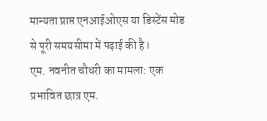मान्यता प्राप्त एनआईओएस या डिस्टेंस मोड से पूरी समयसीमा में पढ़ाई की है।
एम. नवनीत चौधरी का मामला: एक प्रभावित छात्र एम.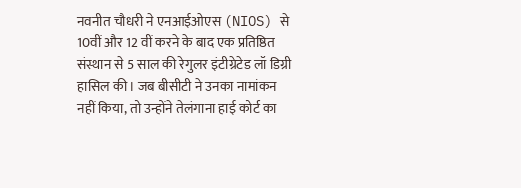नवनीत चौधरी ने एनआईओएस (NIOS) से 10वीं और 12 वीं करने के बाद एक प्रतिष्ठित संस्थान से 5 साल की रेगुलर इंटीग्रेटेड लॉ डिग्री हासिल की। जब बीसीटी ने उनका नामांकन नहीं किया, तो उन्होंने तेलंगाना हाई कोर्ट का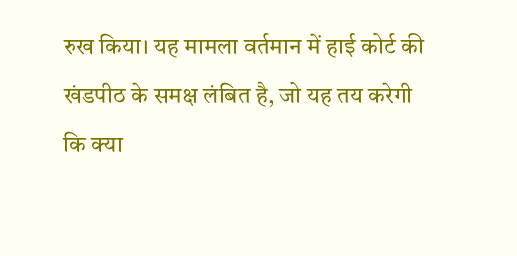रुख किया। यह मामला वर्तमान में हाई कोर्ट की खंडपीठ के समक्ष लंबित है, जो यह तय करेगी कि क्या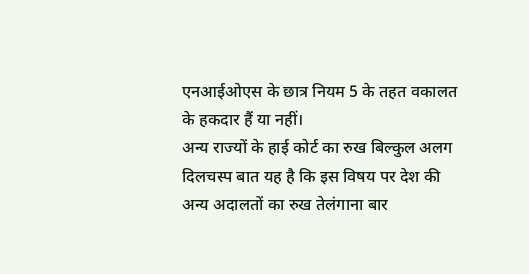एनआईओएस के छात्र नियम 5 के तहत वकालत के हकदार हैं या नहीं।
अन्य राज्यों के हाई कोर्ट का रुख बिल्कुल अलग
दिलचस्प बात यह है कि इस विषय पर देश की अन्य अदालतों का रुख तेलंगाना बार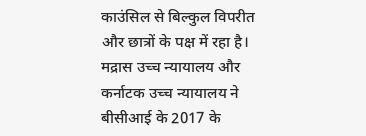काउंसिल से बिल्कुल विपरीत और छात्रों के पक्ष में रहा है।
मद्रास उच्च न्यायालय और कर्नाटक उच्च न्यायालय ने बीसीआई के 2017 के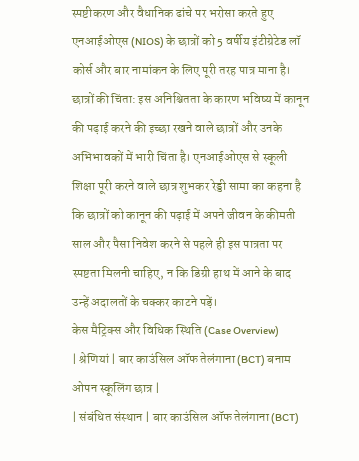स्पष्टीकरण और वैधानिक ढांचे पर भरोसा करते हुए एनआईओएस (NIOS) के छात्रों को 5 वर्षीय इंटीग्रेटेड लॉ कोर्स और बार नामांकन के लिए पूरी तरह पात्र माना है।
छात्रों की चिंता: इस अनिश्चितता के कारण भविष्य में कानून की पढ़ाई करने की इच्छा रखने वाले छात्रों और उनके अभिभावकों में भारी चिंता है। एनआईओएस से स्कूली शिक्षा पूरी करने वाले छात्र शुभकर रेड्डी सामा का कहना है कि छात्रों को कानून की पढ़ाई में अपने जीवन के कीमती साल और पैसा निवेश करने से पहले ही इस पात्रता पर स्पष्टता मिलनी चाहिए, न कि डिग्री हाथ में आने के बाद उन्हें अदालतों के चक्कर काटने पड़ें।
केस मैट्रिक्स और विधिक स्थिति (Case Overview)
| श्रेणियां | बार काउंसिल ऑफ तेलंगाना (BCT) बनाम ओपन स्कूलिंग छात्र |
| संबंधित संस्थान | बार काउंसिल ऑफ तेलंगाना (BCT)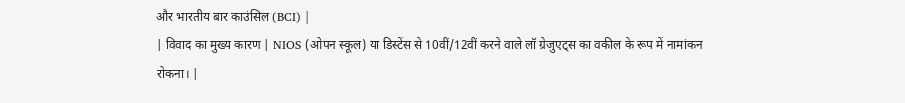और भारतीय बार काउंसिल (BCI) |
| विवाद का मुख्य कारण | NIOS (ओपन स्कूल) या डिस्टेंस से 10वीं/12वीं करने वाले लॉ ग्रेजुएट्स का वकील के रूप में नामांकन रोकना। |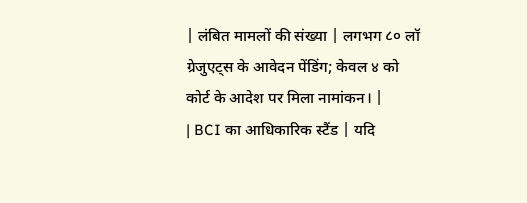| लंबित मामलों की संख्या | लगभग ८० लॉ ग्रेजुएट्स के आवेदन पेंडिंग; केवल ४ को कोर्ट के आदेश पर मिला नामांकन। |
| BCI का आधिकारिक स्टैंड | यदि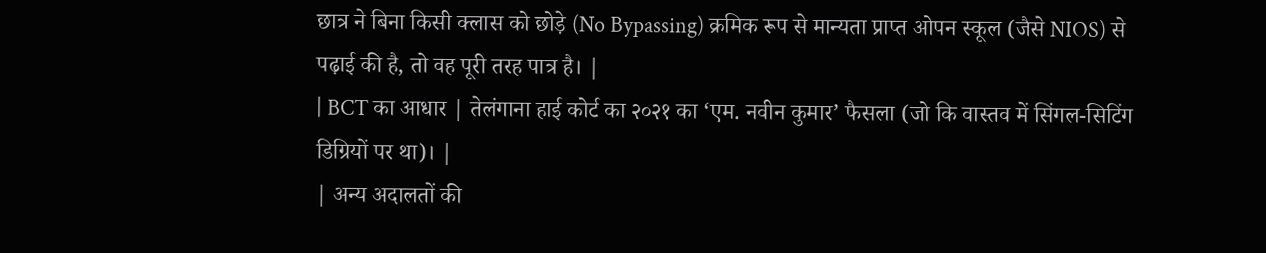छात्र ने बिना किसी क्लास को छोड़े (No Bypassing) क्रमिक रूप से मान्यता प्राप्त ओपन स्कूल (जैसे NIOS) से पढ़ाई की है, तो वह पूरी तरह पात्र है। |
| BCT का आधार | तेलंगाना हाई कोर्ट का २०२१ का ‘एम. नवीन कुमार’ फैसला (जो कि वास्तव में सिंगल-सिटिंग डिग्रियों पर था)। |
| अन्य अदालतों की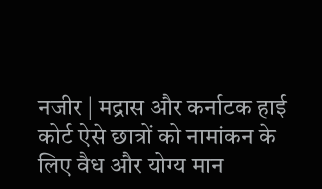नजीर | मद्रास और कर्नाटक हाई कोर्ट ऐसे छात्रों को नामांकन के लिए वैध और योग्य मान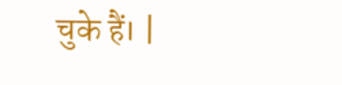चुके हैं। |